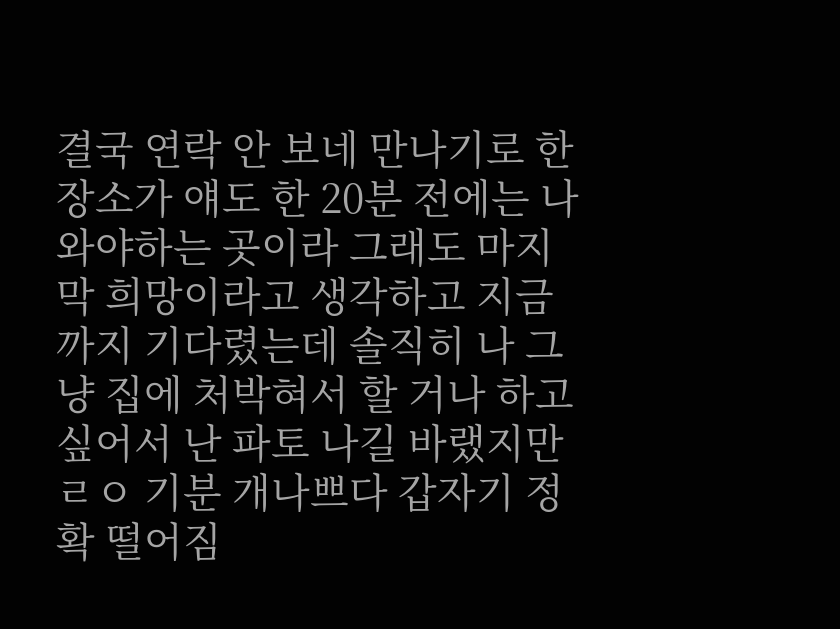결국 연락 안 보네 만나기로 한 장소가 얘도 한 20분 전에는 나와야하는 곳이라 그래도 마지막 희망이라고 생각하고 지금까지 기다렸는데 솔직히 나 그냥 집에 처박혀서 할 거나 하고 싶어서 난 파토 나길 바랬지만 ㄹㅇ 기분 개나쁘다 갑자기 정 확 떨어짐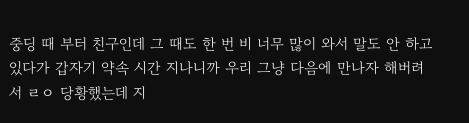중딩 때 부터 친구인데 그 때도 한 번 비 너무 많이 와서 말도 안 하고 있다가 갑자기 약속 시간 지나니까 우리 그냥 다음에 만나자 해버려서 ㄹㅇ 당황했는데 지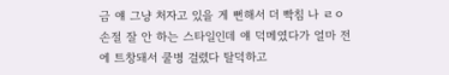금 얘 그냥 처자고 있을 게 뻔해서 더 빡침 나 ㄹㅇ 손절 잘 안 하는 스타일인데 얘 덕메였다가 얼마 전에 트창돼서 쿨병 걸렸다 탈덕하고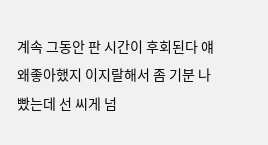계속 그동안 판 시간이 후회된다 얘 왜좋아했지 이지랄해서 좀 기분 나빴는데 선 씨게 넘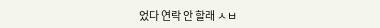었다 연락 안 할래 ㅅㅂ